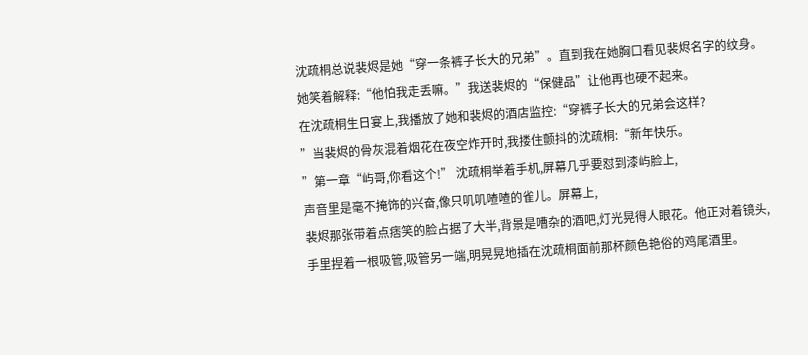沈疏桐总说裴烬是她“穿一条裤子长大的兄弟”。直到我在她胸口看见裴烬名字的纹身。
她笑着解释:“他怕我走丢嘛。”我送裴烬的“保健品”让他再也硬不起来。
在沈疏桐生日宴上,我播放了她和裴烬的酒店监控:“穿裤子长大的兄弟会这样?
”当裴烬的骨灰混着烟花在夜空炸开时,我搂住颤抖的沈疏桐:“新年快乐。
”第一章“屿哥,你看这个!” 沈疏桐举着手机,屏幕几乎要怼到漆屿脸上,
声音里是毫不掩饰的兴奋,像只叽叽喳喳的雀儿。屏幕上,
裴烬那张带着点痞笑的脸占据了大半,背景是嘈杂的酒吧,灯光晃得人眼花。他正对着镜头,
手里捏着一根吸管,吸管另一端,明晃晃地插在沈疏桐面前那杯颜色艳俗的鸡尾酒里。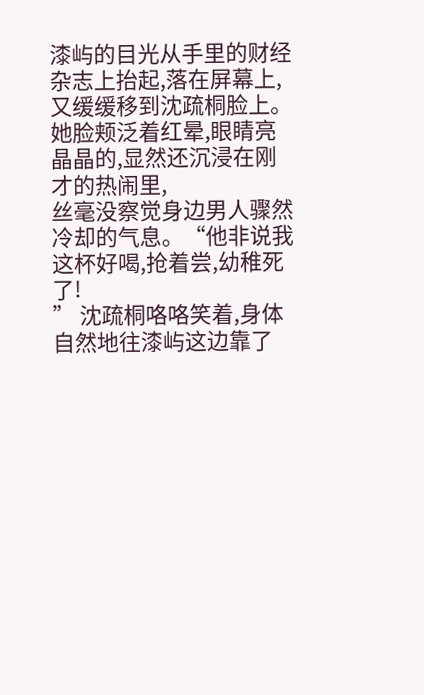漆屿的目光从手里的财经杂志上抬起,落在屏幕上,又缓缓移到沈疏桐脸上。
她脸颊泛着红晕,眼睛亮晶晶的,显然还沉浸在刚才的热闹里,
丝毫没察觉身边男人骤然冷却的气息。“他非说我这杯好喝,抢着尝,幼稚死了!
” 沈疏桐咯咯笑着,身体自然地往漆屿这边靠了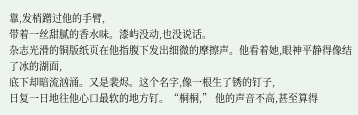靠,发梢蹭过他的手臂,
带着一丝甜腻的香水味。漆屿没动,也没说话。
杂志光滑的铜版纸页在他指腹下发出细微的摩擦声。他看着她,眼神平静得像结了冰的湖面,
底下却暗流汹涌。又是裴烬。这个名字,像一根生了锈的钉子,
日复一日地往他心口最软的地方钉。“桐桐,” 他的声音不高,甚至算得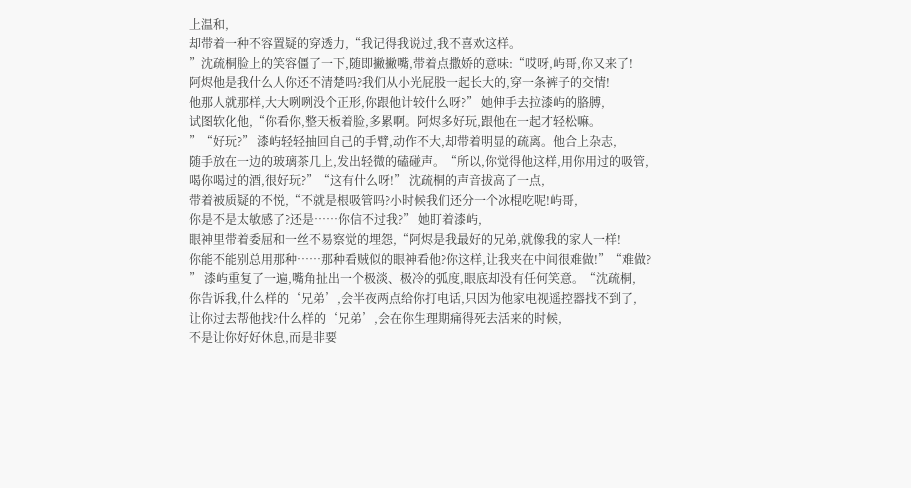上温和,
却带着一种不容置疑的穿透力,“我记得我说过,我不喜欢这样。
”沈疏桐脸上的笑容僵了一下,随即撇撇嘴,带着点撒娇的意味:“哎呀,屿哥,你又来了!
阿烬他是我什么人你还不清楚吗?我们从小光屁股一起长大的,穿一条裤子的交情!
他那人就那样,大大咧咧没个正形,你跟他计较什么呀?” 她伸手去拉漆屿的胳膊,
试图软化他,“你看你,整天板着脸,多累啊。阿烬多好玩,跟他在一起才轻松嘛。
”“好玩?” 漆屿轻轻抽回自己的手臂,动作不大,却带着明显的疏离。他合上杂志,
随手放在一边的玻璃茶几上,发出轻微的磕碰声。“所以,你觉得他这样,用你用过的吸管,
喝你喝过的酒,很好玩?”“这有什么呀!” 沈疏桐的声音拔高了一点,
带着被质疑的不悦,“不就是根吸管吗?小时候我们还分一个冰棍吃呢!屿哥,
你是不是太敏感了?还是……你信不过我?” 她盯着漆屿,
眼神里带着委屈和一丝不易察觉的埋怨,“阿烬是我最好的兄弟,就像我的家人一样!
你能不能别总用那种……那种看贼似的眼神看他?你这样,让我夹在中间很难做!”“难做?
” 漆屿重复了一遍,嘴角扯出一个极淡、极冷的弧度,眼底却没有任何笑意。“沈疏桐,
你告诉我,什么样的‘兄弟’,会半夜两点给你打电话,只因为他家电视遥控器找不到了,
让你过去帮他找?什么样的‘兄弟’,会在你生理期痛得死去活来的时候,
不是让你好好休息,而是非要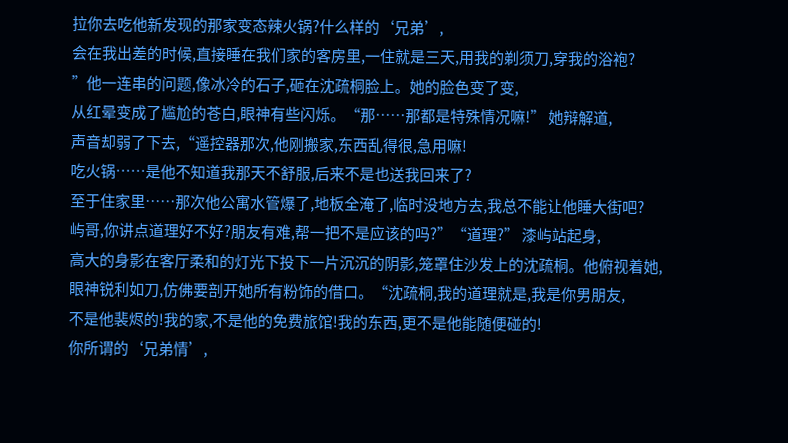拉你去吃他新发现的那家变态辣火锅?什么样的‘兄弟’,
会在我出差的时候,直接睡在我们家的客房里,一住就是三天,用我的剃须刀,穿我的浴袍?
”他一连串的问题,像冰冷的石子,砸在沈疏桐脸上。她的脸色变了变,
从红晕变成了尴尬的苍白,眼神有些闪烁。“那……那都是特殊情况嘛!” 她辩解道,
声音却弱了下去,“遥控器那次,他刚搬家,东西乱得很,急用嘛!
吃火锅……是他不知道我那天不舒服,后来不是也送我回来了?
至于住家里……那次他公寓水管爆了,地板全淹了,临时没地方去,我总不能让他睡大街吧?
屿哥,你讲点道理好不好?朋友有难,帮一把不是应该的吗?”“道理?” 漆屿站起身,
高大的身影在客厅柔和的灯光下投下一片沉沉的阴影,笼罩住沙发上的沈疏桐。他俯视着她,
眼神锐利如刀,仿佛要剖开她所有粉饰的借口。“沈疏桐,我的道理就是,我是你男朋友,
不是他裴烬的!我的家,不是他的免费旅馆!我的东西,更不是他能随便碰的!
你所谓的‘兄弟情’,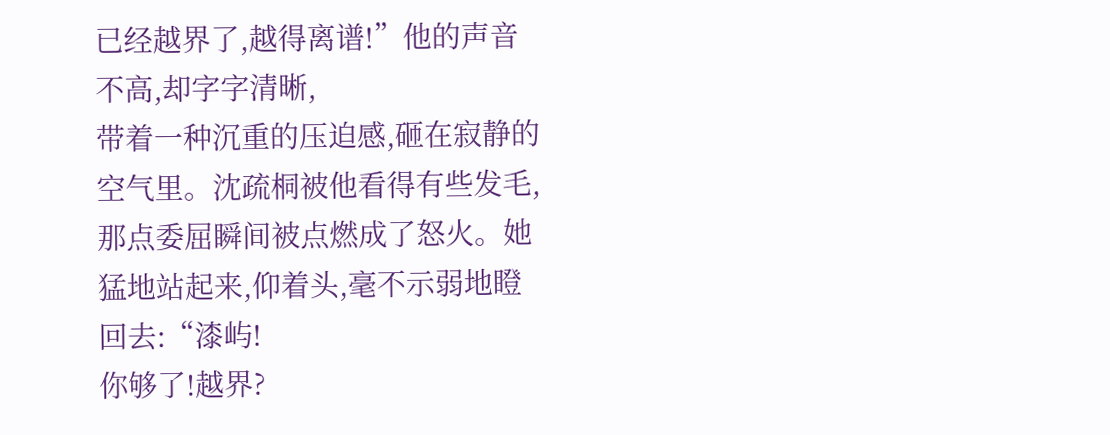已经越界了,越得离谱!”他的声音不高,却字字清晰,
带着一种沉重的压迫感,砸在寂静的空气里。沈疏桐被他看得有些发毛,
那点委屈瞬间被点燃成了怒火。她猛地站起来,仰着头,毫不示弱地瞪回去:“漆屿!
你够了!越界?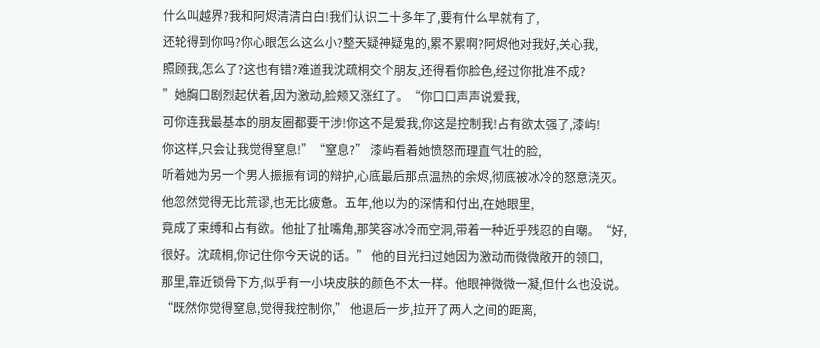什么叫越界?我和阿烬清清白白!我们认识二十多年了,要有什么早就有了,
还轮得到你吗?你心眼怎么这么小?整天疑神疑鬼的,累不累啊?阿烬他对我好,关心我,
照顾我,怎么了?这也有错?难道我沈疏桐交个朋友,还得看你脸色,经过你批准不成?
”她胸口剧烈起伏着,因为激动,脸颊又涨红了。“你口口声声说爱我,
可你连我最基本的朋友圈都要干涉!你这不是爱我,你这是控制我!占有欲太强了,漆屿!
你这样,只会让我觉得窒息!”“窒息?” 漆屿看着她愤怒而理直气壮的脸,
听着她为另一个男人振振有词的辩护,心底最后那点温热的余烬,彻底被冰冷的怒意浇灭。
他忽然觉得无比荒谬,也无比疲惫。五年,他以为的深情和付出,在她眼里,
竟成了束缚和占有欲。他扯了扯嘴角,那笑容冰冷而空洞,带着一种近乎残忍的自嘲。“好,
很好。沈疏桐,你记住你今天说的话。” 他的目光扫过她因为激动而微微敞开的领口,
那里,靠近锁骨下方,似乎有一小块皮肤的颜色不太一样。他眼神微微一凝,但什么也没说。
“既然你觉得窒息,觉得我控制你,” 他退后一步,拉开了两人之间的距离,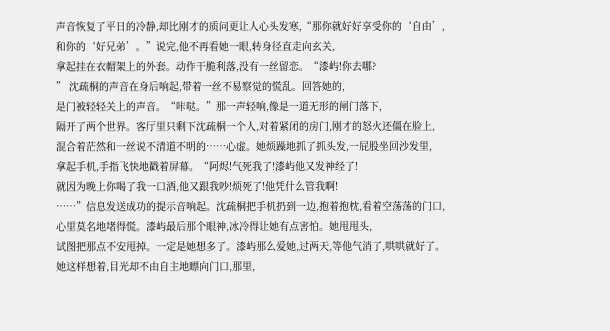声音恢复了平日的冷静,却比刚才的质问更让人心头发寒,“那你就好好享受你的‘自由’,
和你的‘好兄弟’。”说完,他不再看她一眼,转身径直走向玄关,
拿起挂在衣帽架上的外套。动作干脆利落,没有一丝留恋。“漆屿!你去哪?
” 沈疏桐的声音在身后响起,带着一丝不易察觉的慌乱。回答她的,
是门被轻轻关上的声音。“咔哒。”那一声轻响,像是一道无形的闸门落下,
隔开了两个世界。客厅里只剩下沈疏桐一个人,对着紧闭的房门,刚才的怒火还僵在脸上,
混合着茫然和一丝说不清道不明的……心虚。她烦躁地抓了抓头发,一屁股坐回沙发里,
拿起手机,手指飞快地戳着屏幕。“阿烬!气死我了!漆屿他又发神经了!
就因为晚上你喝了我一口酒,他又跟我吵!烦死了!他凭什么管我啊!
……”信息发送成功的提示音响起。沈疏桐把手机扔到一边,抱着抱枕,看着空荡荡的门口,
心里莫名地堵得慌。漆屿最后那个眼神,冰冷得让她有点害怕。她甩甩头,
试图把那点不安甩掉。一定是她想多了。漆屿那么爱她,过两天,等他气消了,哄哄就好了。
她这样想着,目光却不由自主地瞟向门口,那里,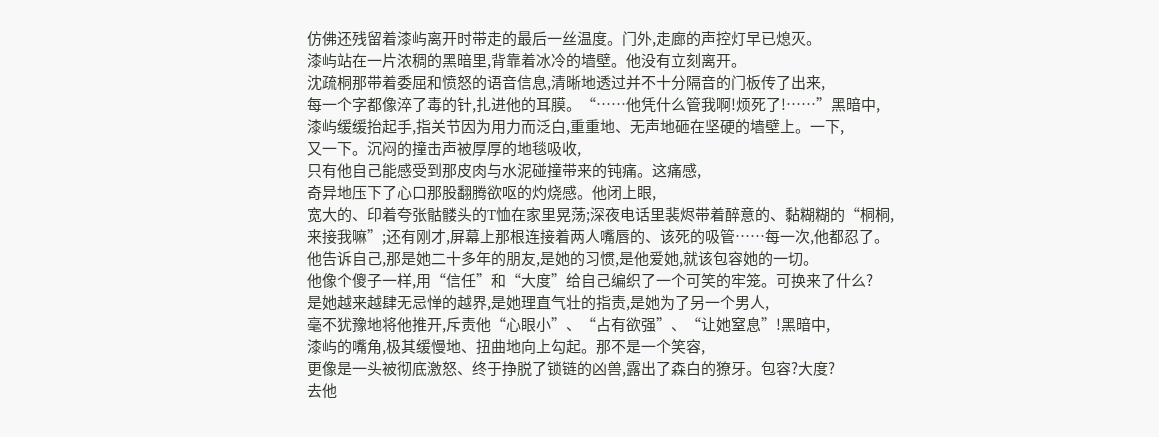仿佛还残留着漆屿离开时带走的最后一丝温度。门外,走廊的声控灯早已熄灭。
漆屿站在一片浓稠的黑暗里,背靠着冰冷的墙壁。他没有立刻离开。
沈疏桐那带着委屈和愤怒的语音信息,清晰地透过并不十分隔音的门板传了出来,
每一个字都像淬了毒的针,扎进他的耳膜。“……他凭什么管我啊!烦死了!……”黑暗中,
漆屿缓缓抬起手,指关节因为用力而泛白,重重地、无声地砸在坚硬的墙壁上。一下,
又一下。沉闷的撞击声被厚厚的地毯吸收,
只有他自己能感受到那皮肉与水泥碰撞带来的钝痛。这痛感,
奇异地压下了心口那股翻腾欲呕的灼烧感。他闭上眼,
宽大的、印着夸张骷髅头的T恤在家里晃荡;深夜电话里裴烬带着醉意的、黏糊糊的“桐桐,
来接我嘛”;还有刚才,屏幕上那根连接着两人嘴唇的、该死的吸管……每一次,他都忍了。
他告诉自己,那是她二十多年的朋友,是她的习惯,是他爱她,就该包容她的一切。
他像个傻子一样,用“信任”和“大度”给自己编织了一个可笑的牢笼。可换来了什么?
是她越来越肆无忌惮的越界,是她理直气壮的指责,是她为了另一个男人,
毫不犹豫地将他推开,斥责他“心眼小”、“占有欲强”、“让她窒息”!黑暗中,
漆屿的嘴角,极其缓慢地、扭曲地向上勾起。那不是一个笑容,
更像是一头被彻底激怒、终于挣脱了锁链的凶兽,露出了森白的獠牙。包容?大度?
去他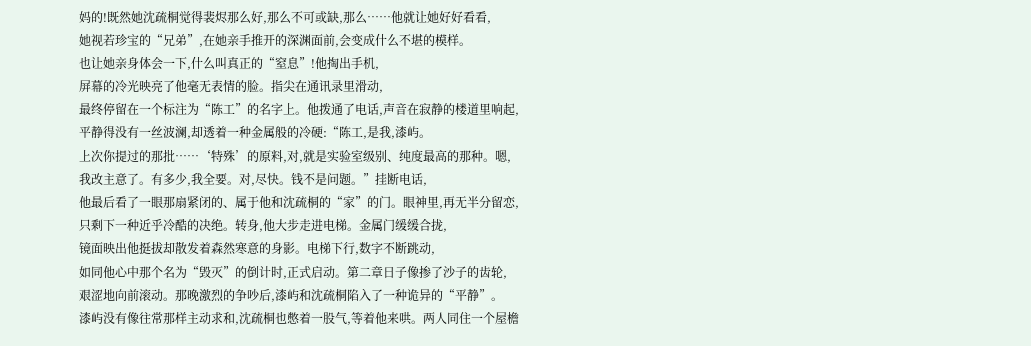妈的!既然她沈疏桐觉得裴烬那么好,那么不可或缺,那么……他就让她好好看看,
她视若珍宝的“兄弟”,在她亲手推开的深渊面前,会变成什么不堪的模样。
也让她亲身体会一下,什么叫真正的“窒息”!他掏出手机,
屏幕的冷光映亮了他毫无表情的脸。指尖在通讯录里滑动,
最终停留在一个标注为“陈工”的名字上。他拨通了电话,声音在寂静的楼道里响起,
平静得没有一丝波澜,却透着一种金属般的冷硬:“陈工,是我,漆屿。
上次你提过的那批……‘特殊’的原料,对,就是实验室级别、纯度最高的那种。嗯,
我改主意了。有多少,我全要。对,尽快。钱不是问题。”挂断电话,
他最后看了一眼那扇紧闭的、属于他和沈疏桐的“家”的门。眼神里,再无半分留恋,
只剩下一种近乎冷酷的决绝。转身,他大步走进电梯。金属门缓缓合拢,
镜面映出他挺拔却散发着森然寒意的身影。电梯下行,数字不断跳动,
如同他心中那个名为“毁灭”的倒计时,正式启动。第二章日子像掺了沙子的齿轮,
艰涩地向前滚动。那晚激烈的争吵后,漆屿和沈疏桐陷入了一种诡异的“平静”。
漆屿没有像往常那样主动求和,沈疏桐也憋着一股气,等着他来哄。两人同住一个屋檐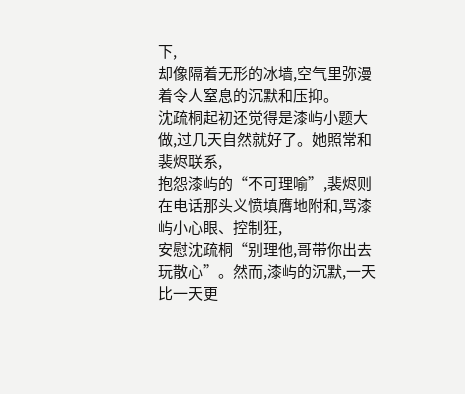下,
却像隔着无形的冰墙,空气里弥漫着令人窒息的沉默和压抑。
沈疏桐起初还觉得是漆屿小题大做,过几天自然就好了。她照常和裴烬联系,
抱怨漆屿的“不可理喻”,裴烬则在电话那头义愤填膺地附和,骂漆屿小心眼、控制狂,
安慰沈疏桐“别理他,哥带你出去玩散心”。然而,漆屿的沉默,一天比一天更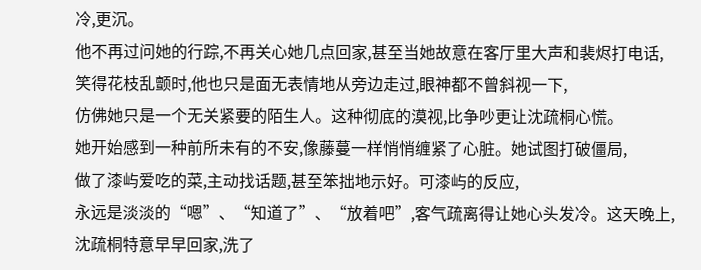冷,更沉。
他不再过问她的行踪,不再关心她几点回家,甚至当她故意在客厅里大声和裴烬打电话,
笑得花枝乱颤时,他也只是面无表情地从旁边走过,眼神都不曾斜视一下,
仿佛她只是一个无关紧要的陌生人。这种彻底的漠视,比争吵更让沈疏桐心慌。
她开始感到一种前所未有的不安,像藤蔓一样悄悄缠紧了心脏。她试图打破僵局,
做了漆屿爱吃的菜,主动找话题,甚至笨拙地示好。可漆屿的反应,
永远是淡淡的“嗯”、“知道了”、“放着吧”,客气疏离得让她心头发冷。这天晚上,
沈疏桐特意早早回家,洗了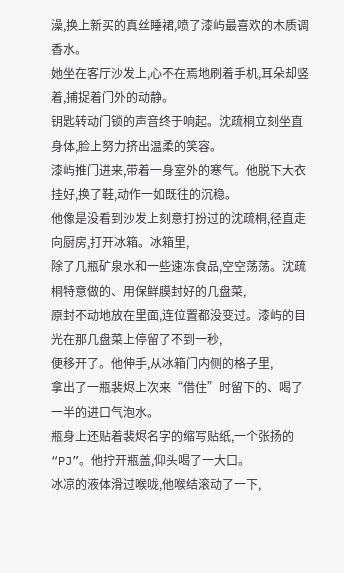澡,换上新买的真丝睡裙,喷了漆屿最喜欢的木质调香水。
她坐在客厅沙发上,心不在焉地刷着手机,耳朵却竖着,捕捉着门外的动静。
钥匙转动门锁的声音终于响起。沈疏桐立刻坐直身体,脸上努力挤出温柔的笑容。
漆屿推门进来,带着一身室外的寒气。他脱下大衣挂好,换了鞋,动作一如既往的沉稳。
他像是没看到沙发上刻意打扮过的沈疏桐,径直走向厨房,打开冰箱。冰箱里,
除了几瓶矿泉水和一些速冻食品,空空荡荡。沈疏桐特意做的、用保鲜膜封好的几盘菜,
原封不动地放在里面,连位置都没变过。漆屿的目光在那几盘菜上停留了不到一秒,
便移开了。他伸手,从冰箱门内侧的格子里,
拿出了一瓶裴烬上次来“借住”时留下的、喝了一半的进口气泡水。
瓶身上还贴着裴烬名字的缩写贴纸,一个张扬的“PJ”。他拧开瓶盖,仰头喝了一大口。
冰凉的液体滑过喉咙,他喉结滚动了一下,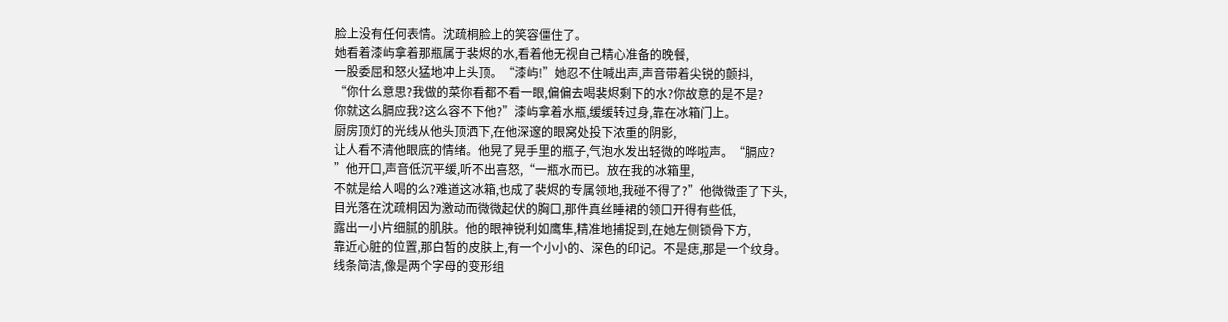脸上没有任何表情。沈疏桐脸上的笑容僵住了。
她看着漆屿拿着那瓶属于裴烬的水,看着他无视自己精心准备的晚餐,
一股委屈和怒火猛地冲上头顶。“漆屿!”她忍不住喊出声,声音带着尖锐的颤抖,
“你什么意思?我做的菜你看都不看一眼,偏偏去喝裴烬剩下的水?你故意的是不是?
你就这么膈应我?这么容不下他?”漆屿拿着水瓶,缓缓转过身,靠在冰箱门上。
厨房顶灯的光线从他头顶洒下,在他深邃的眼窝处投下浓重的阴影,
让人看不清他眼底的情绪。他晃了晃手里的瓶子,气泡水发出轻微的哗啦声。“膈应?
”他开口,声音低沉平缓,听不出喜怒,“一瓶水而已。放在我的冰箱里,
不就是给人喝的么?难道这冰箱,也成了裴烬的专属领地,我碰不得了?”他微微歪了下头,
目光落在沈疏桐因为激动而微微起伏的胸口,那件真丝睡裙的领口开得有些低,
露出一小片细腻的肌肤。他的眼神锐利如鹰隼,精准地捕捉到,在她左侧锁骨下方,
靠近心脏的位置,那白皙的皮肤上,有一个小小的、深色的印记。不是痣,那是一个纹身。
线条简洁,像是两个字母的变形组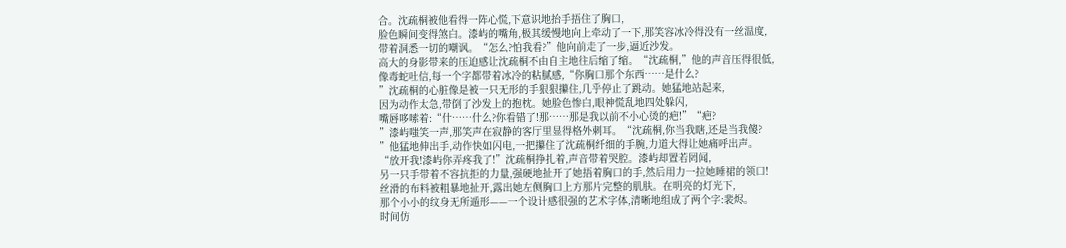合。沈疏桐被他看得一阵心慌,下意识地抬手捂住了胸口,
脸色瞬间变得煞白。漆屿的嘴角,极其缓慢地向上牵动了一下,那笑容冰冷得没有一丝温度,
带着洞悉一切的嘲讽。“怎么?怕我看?”他向前走了一步,逼近沙发。
高大的身影带来的压迫感让沈疏桐不由自主地往后缩了缩。“沈疏桐,”他的声音压得很低,
像毒蛇吐信,每一个字都带着冰冷的粘腻感,“你胸口那个东西……是什么?
”沈疏桐的心脏像是被一只无形的手狠狠攥住,几乎停止了跳动。她猛地站起来,
因为动作太急,带倒了沙发上的抱枕。她脸色惨白,眼神慌乱地四处躲闪,
嘴唇哆嗦着:“什……什么?你看错了!那……那是我以前不小心烫的疤!”“疤?
”漆屿嗤笑一声,那笑声在寂静的客厅里显得格外刺耳。“沈疏桐,你当我瞎,还是当我傻?
”他猛地伸出手,动作快如闪电,一把攥住了沈疏桐纤细的手腕,力道大得让她痛呼出声。
“放开我!漆屿你弄疼我了!”沈疏桐挣扎着,声音带着哭腔。漆屿却置若罔闻,
另一只手带着不容抗拒的力量,强硬地扯开了她捂着胸口的手,然后用力一拉她睡裙的领口!
丝滑的布料被粗暴地扯开,露出她左侧胸口上方那片完整的肌肤。在明亮的灯光下,
那个小小的纹身无所遁形——一个设计感很强的艺术字体,清晰地组成了两个字:裴烬。
时间仿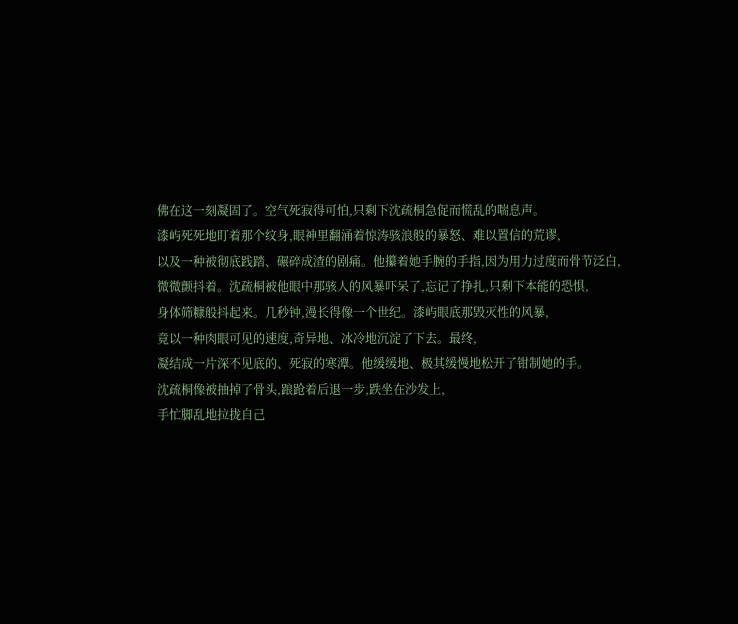佛在这一刻凝固了。空气死寂得可怕,只剩下沈疏桐急促而慌乱的喘息声。
漆屿死死地盯着那个纹身,眼神里翻涌着惊涛骇浪般的暴怒、难以置信的荒谬,
以及一种被彻底践踏、碾碎成渣的剧痛。他攥着她手腕的手指,因为用力过度而骨节泛白,
微微颤抖着。沈疏桐被他眼中那骇人的风暴吓呆了,忘记了挣扎,只剩下本能的恐惧,
身体筛糠般抖起来。几秒钟,漫长得像一个世纪。漆屿眼底那毁灭性的风暴,
竟以一种肉眼可见的速度,奇异地、冰冷地沉淀了下去。最终,
凝结成一片深不见底的、死寂的寒潭。他缓缓地、极其缓慢地松开了钳制她的手。
沈疏桐像被抽掉了骨头,踉跄着后退一步,跌坐在沙发上,
手忙脚乱地拉拢自己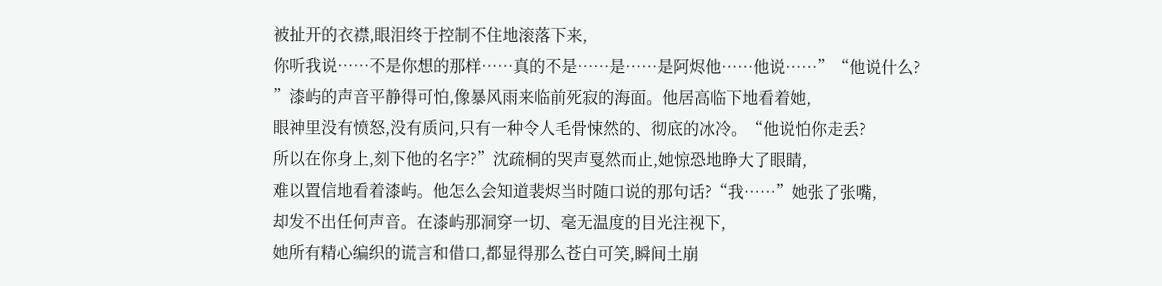被扯开的衣襟,眼泪终于控制不住地滚落下来,
你听我说……不是你想的那样……真的不是……是……是阿烬他……他说……”“他说什么?
”漆屿的声音平静得可怕,像暴风雨来临前死寂的海面。他居高临下地看着她,
眼神里没有愤怒,没有质问,只有一种令人毛骨悚然的、彻底的冰冷。“他说怕你走丢?
所以在你身上,刻下他的名字?”沈疏桐的哭声戛然而止,她惊恐地睁大了眼睛,
难以置信地看着漆屿。他怎么会知道裴烬当时随口说的那句话?“我……”她张了张嘴,
却发不出任何声音。在漆屿那洞穿一切、毫无温度的目光注视下,
她所有精心编织的谎言和借口,都显得那么苍白可笑,瞬间土崩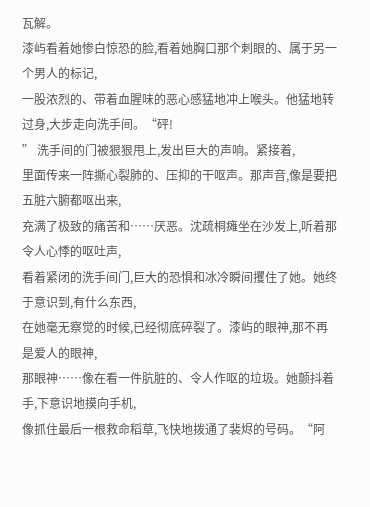瓦解。
漆屿看着她惨白惊恐的脸,看着她胸口那个刺眼的、属于另一个男人的标记,
一股浓烈的、带着血腥味的恶心感猛地冲上喉头。他猛地转过身,大步走向洗手间。“砰!
” 洗手间的门被狠狠甩上,发出巨大的声响。紧接着,
里面传来一阵撕心裂肺的、压抑的干呕声。那声音,像是要把五脏六腑都呕出来,
充满了极致的痛苦和……厌恶。沈疏桐瘫坐在沙发上,听着那令人心悸的呕吐声,
看着紧闭的洗手间门,巨大的恐惧和冰冷瞬间攫住了她。她终于意识到,有什么东西,
在她毫无察觉的时候,已经彻底碎裂了。漆屿的眼神,那不再是爱人的眼神,
那眼神……像在看一件肮脏的、令人作呕的垃圾。她颤抖着手,下意识地摸向手机,
像抓住最后一根救命稻草,飞快地拨通了裴烬的号码。“阿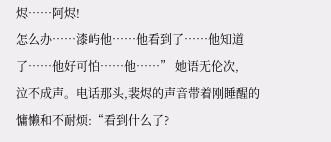烬……阿烬!
怎么办……漆屿他……他看到了……他知道了……他好可怕……他……” 她语无伦次,
泣不成声。电话那头,裴烬的声音带着刚睡醒的慵懒和不耐烦:“看到什么了?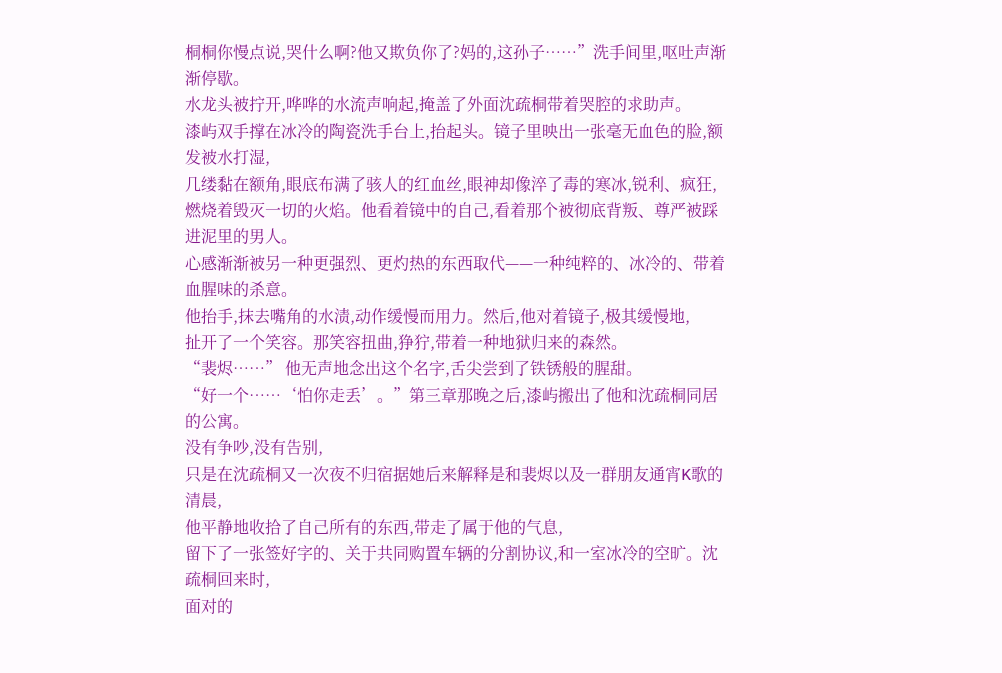桐桐你慢点说,哭什么啊?他又欺负你了?妈的,这孙子……”洗手间里,呕吐声渐渐停歇。
水龙头被拧开,哗哗的水流声响起,掩盖了外面沈疏桐带着哭腔的求助声。
漆屿双手撑在冰冷的陶瓷洗手台上,抬起头。镜子里映出一张毫无血色的脸,额发被水打湿,
几缕黏在额角,眼底布满了骇人的红血丝,眼神却像淬了毒的寒冰,锐利、疯狂,
燃烧着毁灭一切的火焰。他看着镜中的自己,看着那个被彻底背叛、尊严被踩进泥里的男人。
心感渐渐被另一种更强烈、更灼热的东西取代——一种纯粹的、冰冷的、带着血腥味的杀意。
他抬手,抹去嘴角的水渍,动作缓慢而用力。然后,他对着镜子,极其缓慢地,
扯开了一个笑容。那笑容扭曲,狰狞,带着一种地狱归来的森然。
“裴烬……” 他无声地念出这个名字,舌尖尝到了铁锈般的腥甜。
“好一个……‘怕你走丢’。”第三章那晚之后,漆屿搬出了他和沈疏桐同居的公寓。
没有争吵,没有告别,
只是在沈疏桐又一次夜不归宿据她后来解释是和裴烬以及一群朋友通宵K歌的清晨,
他平静地收拾了自己所有的东西,带走了属于他的气息,
留下了一张签好字的、关于共同购置车辆的分割协议,和一室冰冷的空旷。沈疏桐回来时,
面对的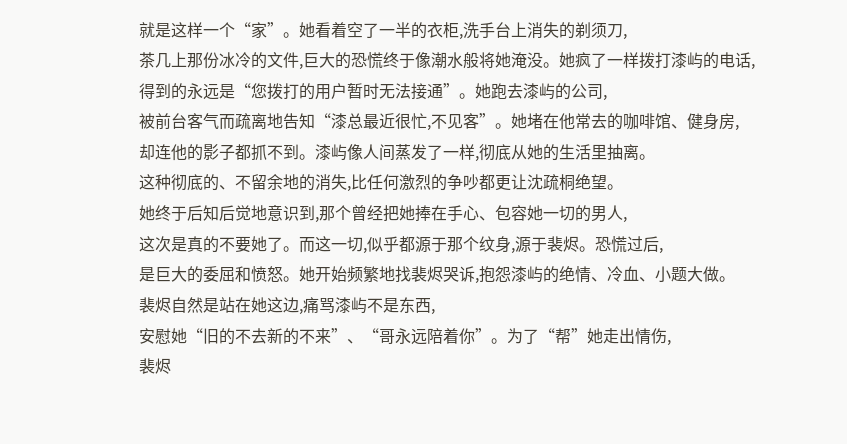就是这样一个“家”。她看着空了一半的衣柜,洗手台上消失的剃须刀,
茶几上那份冰冷的文件,巨大的恐慌终于像潮水般将她淹没。她疯了一样拨打漆屿的电话,
得到的永远是“您拨打的用户暂时无法接通”。她跑去漆屿的公司,
被前台客气而疏离地告知“漆总最近很忙,不见客”。她堵在他常去的咖啡馆、健身房,
却连他的影子都抓不到。漆屿像人间蒸发了一样,彻底从她的生活里抽离。
这种彻底的、不留余地的消失,比任何激烈的争吵都更让沈疏桐绝望。
她终于后知后觉地意识到,那个曾经把她捧在手心、包容她一切的男人,
这次是真的不要她了。而这一切,似乎都源于那个纹身,源于裴烬。恐慌过后,
是巨大的委屈和愤怒。她开始频繁地找裴烬哭诉,抱怨漆屿的绝情、冷血、小题大做。
裴烬自然是站在她这边,痛骂漆屿不是东西,
安慰她“旧的不去新的不来”、“哥永远陪着你”。为了“帮”她走出情伤,
裴烬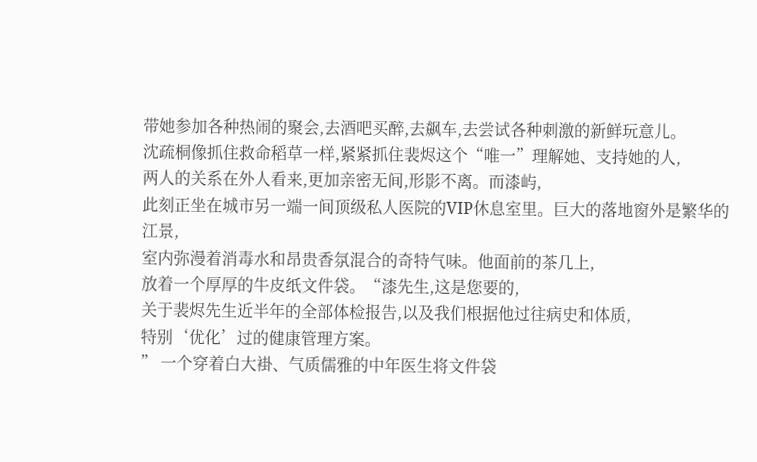带她参加各种热闹的聚会,去酒吧买醉,去飙车,去尝试各种刺激的新鲜玩意儿。
沈疏桐像抓住救命稻草一样,紧紧抓住裴烬这个“唯一”理解她、支持她的人,
两人的关系在外人看来,更加亲密无间,形影不离。而漆屿,
此刻正坐在城市另一端一间顶级私人医院的VIP休息室里。巨大的落地窗外是繁华的江景,
室内弥漫着消毒水和昂贵香氛混合的奇特气味。他面前的茶几上,
放着一个厚厚的牛皮纸文件袋。“漆先生,这是您要的,
关于裴烬先生近半年的全部体检报告,以及我们根据他过往病史和体质,
特别‘优化’过的健康管理方案。
” 一个穿着白大褂、气质儒雅的中年医生将文件袋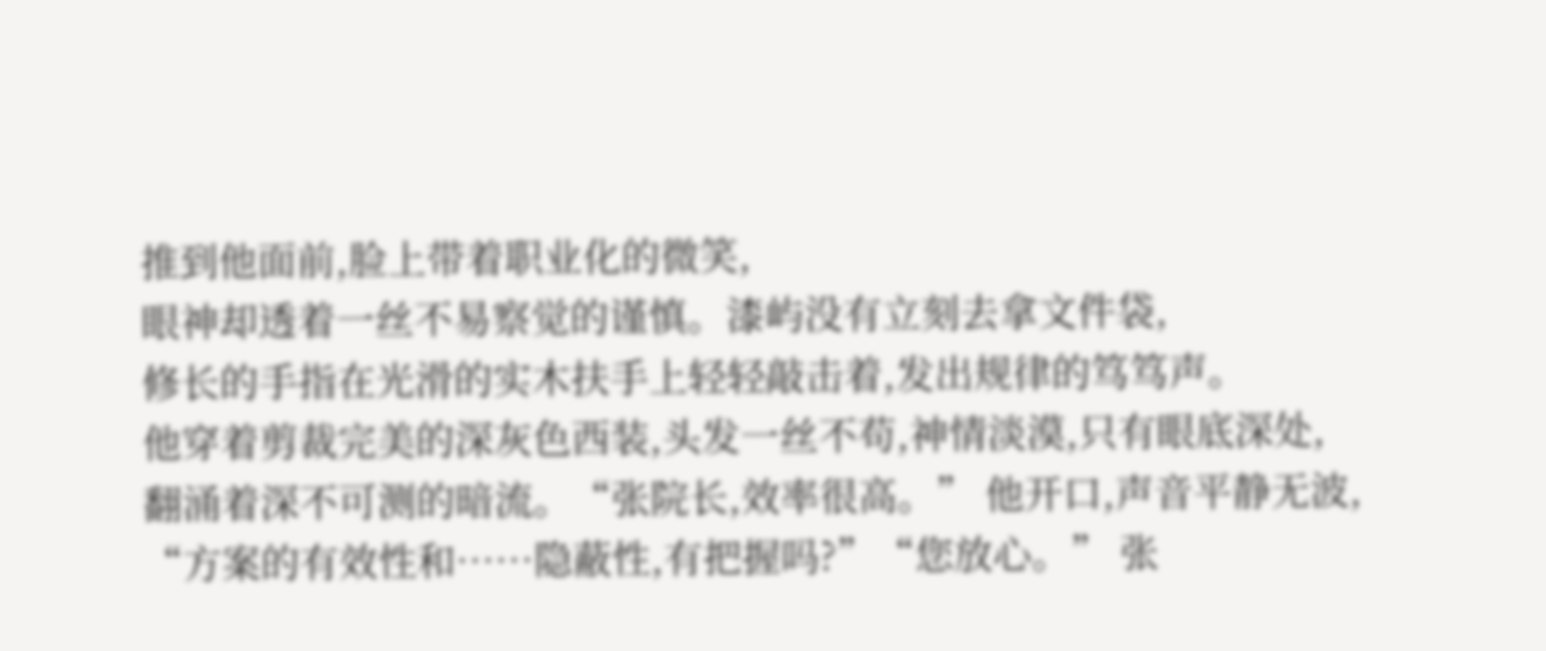推到他面前,脸上带着职业化的微笑,
眼神却透着一丝不易察觉的谨慎。漆屿没有立刻去拿文件袋,
修长的手指在光滑的实木扶手上轻轻敲击着,发出规律的笃笃声。
他穿着剪裁完美的深灰色西装,头发一丝不苟,神情淡漠,只有眼底深处,
翻涌着深不可测的暗流。“张院长,效率很高。” 他开口,声音平静无波,
“方案的有效性和……隐蔽性,有把握吗?”“您放心。” 张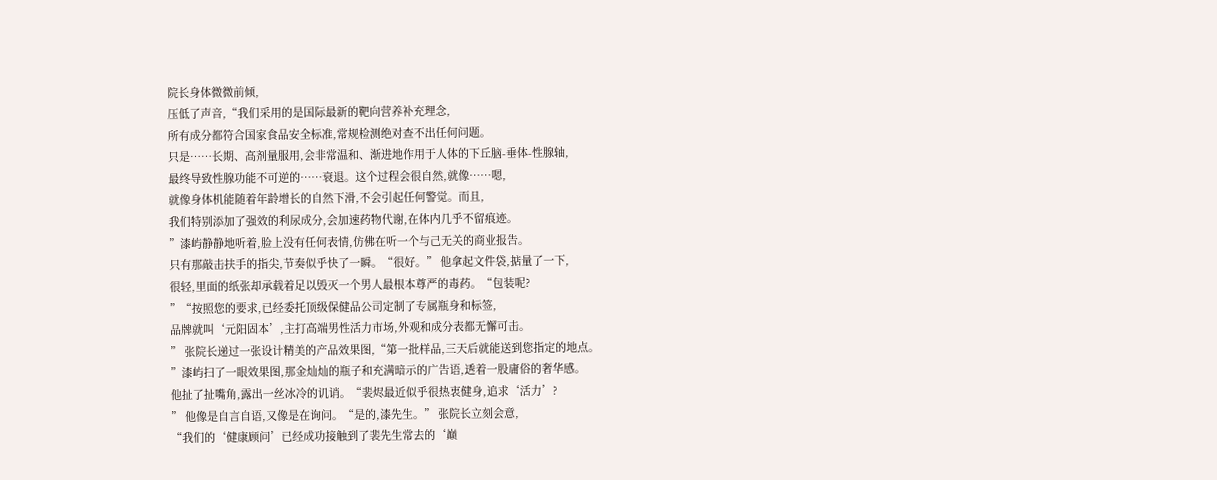院长身体微微前倾,
压低了声音,“我们采用的是国际最新的靶向营养补充理念,
所有成分都符合国家食品安全标准,常规检测绝对查不出任何问题。
只是……长期、高剂量服用,会非常温和、渐进地作用于人体的下丘脑-垂体-性腺轴,
最终导致性腺功能不可逆的……衰退。这个过程会很自然,就像……嗯,
就像身体机能随着年龄增长的自然下滑,不会引起任何警觉。而且,
我们特别添加了强效的利尿成分,会加速药物代谢,在体内几乎不留痕迹。
”漆屿静静地听着,脸上没有任何表情,仿佛在听一个与己无关的商业报告。
只有那敲击扶手的指尖,节奏似乎快了一瞬。“很好。” 他拿起文件袋,掂量了一下,
很轻,里面的纸张却承载着足以毁灭一个男人最根本尊严的毒药。“包装呢?
”“按照您的要求,已经委托顶级保健品公司定制了专属瓶身和标签,
品牌就叫‘元阳固本’,主打高端男性活力市场,外观和成分表都无懈可击。
” 张院长递过一张设计精美的产品效果图,“第一批样品,三天后就能送到您指定的地点。
”漆屿扫了一眼效果图,那金灿灿的瓶子和充满暗示的广告语,透着一股庸俗的奢华感。
他扯了扯嘴角,露出一丝冰冷的讥诮。“裴烬最近似乎很热衷健身,追求‘活力’?
” 他像是自言自语,又像是在询问。“是的,漆先生。” 张院长立刻会意,
“我们的‘健康顾问’已经成功接触到了裴先生常去的‘巅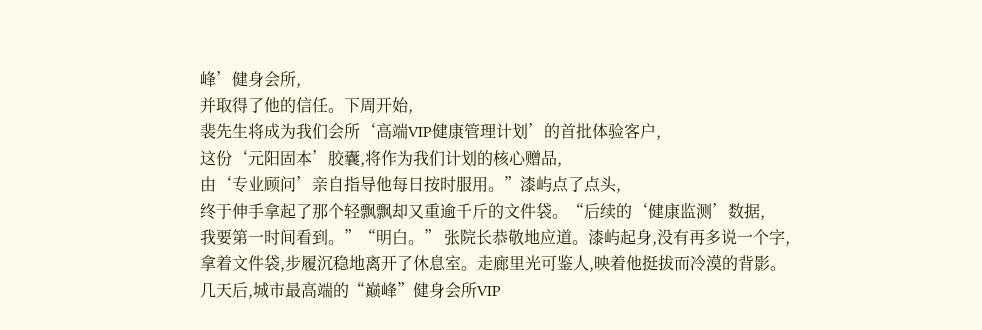峰’健身会所,
并取得了他的信任。下周开始,
裴先生将成为我们会所‘高端VIP健康管理计划’的首批体验客户,
这份‘元阳固本’胶囊,将作为我们计划的核心赠品,
由‘专业顾问’亲自指导他每日按时服用。”漆屿点了点头,
终于伸手拿起了那个轻飘飘却又重逾千斤的文件袋。“后续的‘健康监测’数据,
我要第一时间看到。”“明白。” 张院长恭敬地应道。漆屿起身,没有再多说一个字,
拿着文件袋,步履沉稳地离开了休息室。走廊里光可鉴人,映着他挺拔而冷漠的背影。
几天后,城市最高端的“巅峰”健身会所VIP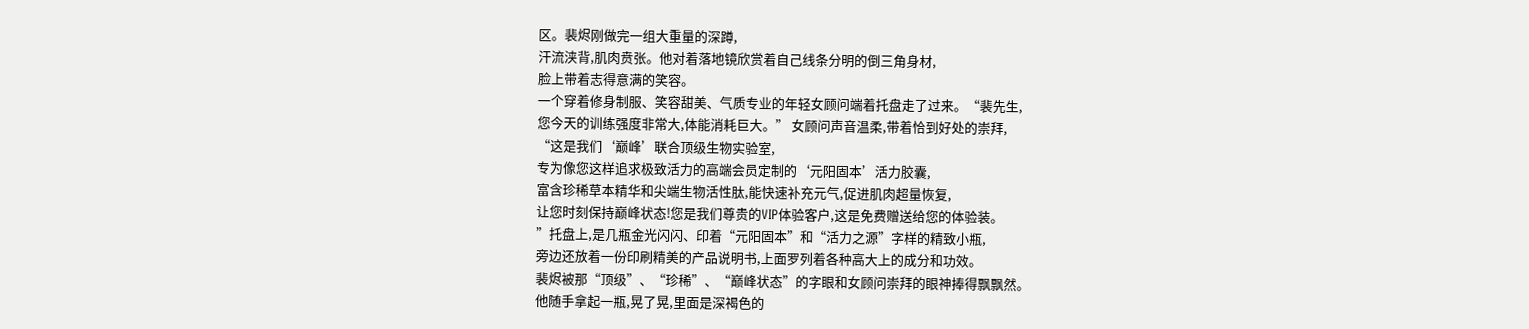区。裴烬刚做完一组大重量的深蹲,
汗流浃背,肌肉贲张。他对着落地镜欣赏着自己线条分明的倒三角身材,
脸上带着志得意满的笑容。
一个穿着修身制服、笑容甜美、气质专业的年轻女顾问端着托盘走了过来。“裴先生,
您今天的训练强度非常大,体能消耗巨大。” 女顾问声音温柔,带着恰到好处的崇拜,
“这是我们‘巅峰’联合顶级生物实验室,
专为像您这样追求极致活力的高端会员定制的‘元阳固本’活力胶囊,
富含珍稀草本精华和尖端生物活性肽,能快速补充元气,促进肌肉超量恢复,
让您时刻保持巅峰状态!您是我们尊贵的VIP体验客户,这是免费赠送给您的体验装。
”托盘上,是几瓶金光闪闪、印着“元阳固本”和“活力之源”字样的精致小瓶,
旁边还放着一份印刷精美的产品说明书,上面罗列着各种高大上的成分和功效。
裴烬被那“顶级”、“珍稀”、“巅峰状态”的字眼和女顾问崇拜的眼神捧得飘飘然。
他随手拿起一瓶,晃了晃,里面是深褐色的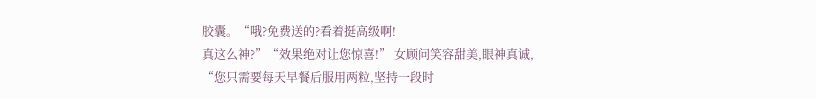胶囊。“哦?免费送的?看着挺高级啊!
真这么神?”“效果绝对让您惊喜!” 女顾问笑容甜美,眼神真诚,
“您只需要每天早餐后服用两粒,坚持一段时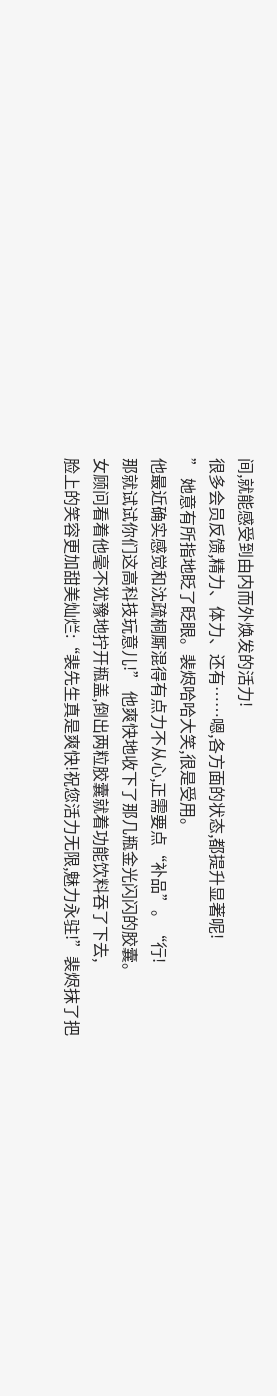间,就能感受到由内而外焕发的活力!
很多会员反馈,精力、体力、还有……嗯,各方面的状态,都提升显著呢!
” 她意有所指地眨了眨眼。裴烬哈哈大笑,很是受用。
他最近确实感觉和沈疏桐厮混得有点力不从心,正需要点“补品”。“行!
那就试试你们这高科技玩意儿!” 他爽快地收下了那几瓶金光闪闪的胶囊。
女顾问看着他毫不犹豫地拧开瓶盖,倒出两粒胶囊就着功能饮料吞了下去,
脸上的笑容更加甜美灿烂:“裴先生真是爽快!祝您活力无限,魅力永驻!”裴烬抹了把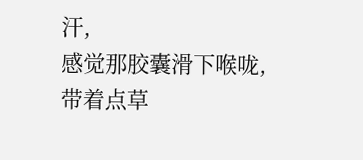汗,
感觉那胶囊滑下喉咙,带着点草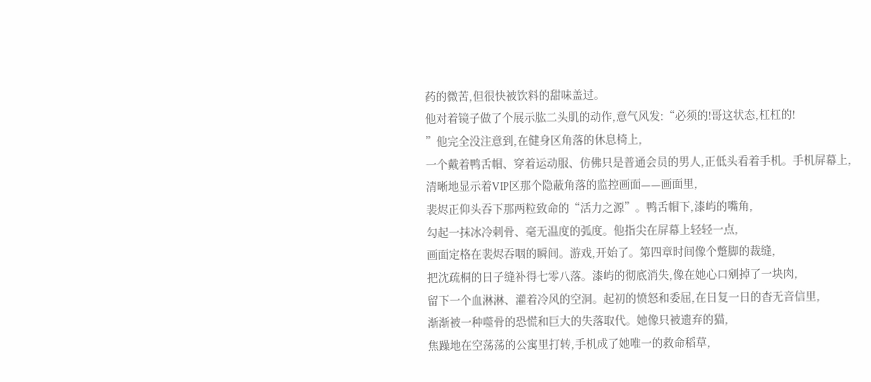药的微苦,但很快被饮料的甜味盖过。
他对着镜子做了个展示肱二头肌的动作,意气风发:“必须的!哥这状态,杠杠的!
”他完全没注意到,在健身区角落的休息椅上,
一个戴着鸭舌帽、穿着运动服、仿佛只是普通会员的男人,正低头看着手机。手机屏幕上,
清晰地显示着VIP区那个隐蔽角落的监控画面——画面里,
裴烬正仰头吞下那两粒致命的“活力之源”。鸭舌帽下,漆屿的嘴角,
勾起一抹冰冷刺骨、毫无温度的弧度。他指尖在屏幕上轻轻一点,
画面定格在裴烬吞咽的瞬间。游戏,开始了。第四章时间像个蹩脚的裁缝,
把沈疏桐的日子缝补得七零八落。漆屿的彻底消失,像在她心口剜掉了一块肉,
留下一个血淋淋、灌着冷风的空洞。起初的愤怒和委屈,在日复一日的杳无音信里,
渐渐被一种噬骨的恐慌和巨大的失落取代。她像只被遗弃的猫,
焦躁地在空荡荡的公寓里打转,手机成了她唯一的救命稻草,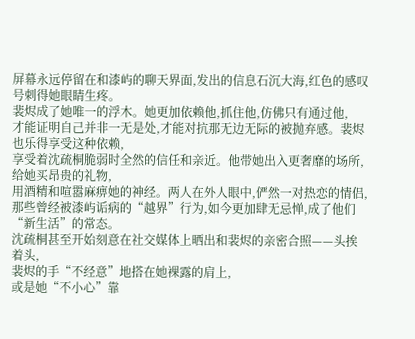屏幕永远停留在和漆屿的聊天界面,发出的信息石沉大海,红色的感叹号刺得她眼睛生疼。
裴烬成了她唯一的浮木。她更加依赖他,抓住他,仿佛只有通过他,
才能证明自己并非一无是处,才能对抗那无边无际的被抛弃感。裴烬也乐得享受这种依赖,
享受着沈疏桐脆弱时全然的信任和亲近。他带她出入更奢靡的场所,给她买昂贵的礼物,
用酒精和喧嚣麻痹她的神经。两人在外人眼中,俨然一对热恋的情侣,
那些曾经被漆屿诟病的“越界”行为,如今更加肆无忌惮,成了他们“新生活”的常态。
沈疏桐甚至开始刻意在社交媒体上晒出和裴烬的亲密合照——头挨着头,
裴烬的手“不经意”地搭在她裸露的肩上,
或是她“不小心”靠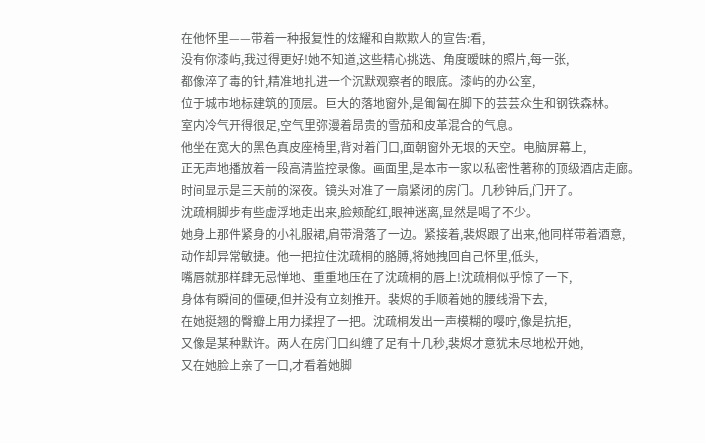在他怀里——带着一种报复性的炫耀和自欺欺人的宣告:看,
没有你漆屿,我过得更好!她不知道,这些精心挑选、角度暧昧的照片,每一张,
都像淬了毒的针,精准地扎进一个沉默观察者的眼底。漆屿的办公室,
位于城市地标建筑的顶层。巨大的落地窗外,是匍匐在脚下的芸芸众生和钢铁森林。
室内冷气开得很足,空气里弥漫着昂贵的雪茄和皮革混合的气息。
他坐在宽大的黑色真皮座椅里,背对着门口,面朝窗外无垠的天空。电脑屏幕上,
正无声地播放着一段高清监控录像。画面里,是本市一家以私密性著称的顶级酒店走廊。
时间显示是三天前的深夜。镜头对准了一扇紧闭的房门。几秒钟后,门开了。
沈疏桐脚步有些虚浮地走出来,脸颊酡红,眼神迷离,显然是喝了不少。
她身上那件紧身的小礼服裙,肩带滑落了一边。紧接着,裴烬跟了出来,他同样带着酒意,
动作却异常敏捷。他一把拉住沈疏桐的胳膊,将她拽回自己怀里,低头,
嘴唇就那样肆无忌惮地、重重地压在了沈疏桐的唇上!沈疏桐似乎惊了一下,
身体有瞬间的僵硬,但并没有立刻推开。裴烬的手顺着她的腰线滑下去,
在她挺翘的臀瓣上用力揉捏了一把。沈疏桐发出一声模糊的嘤咛,像是抗拒,
又像是某种默许。两人在房门口纠缠了足有十几秒,裴烬才意犹未尽地松开她,
又在她脸上亲了一口,才看着她脚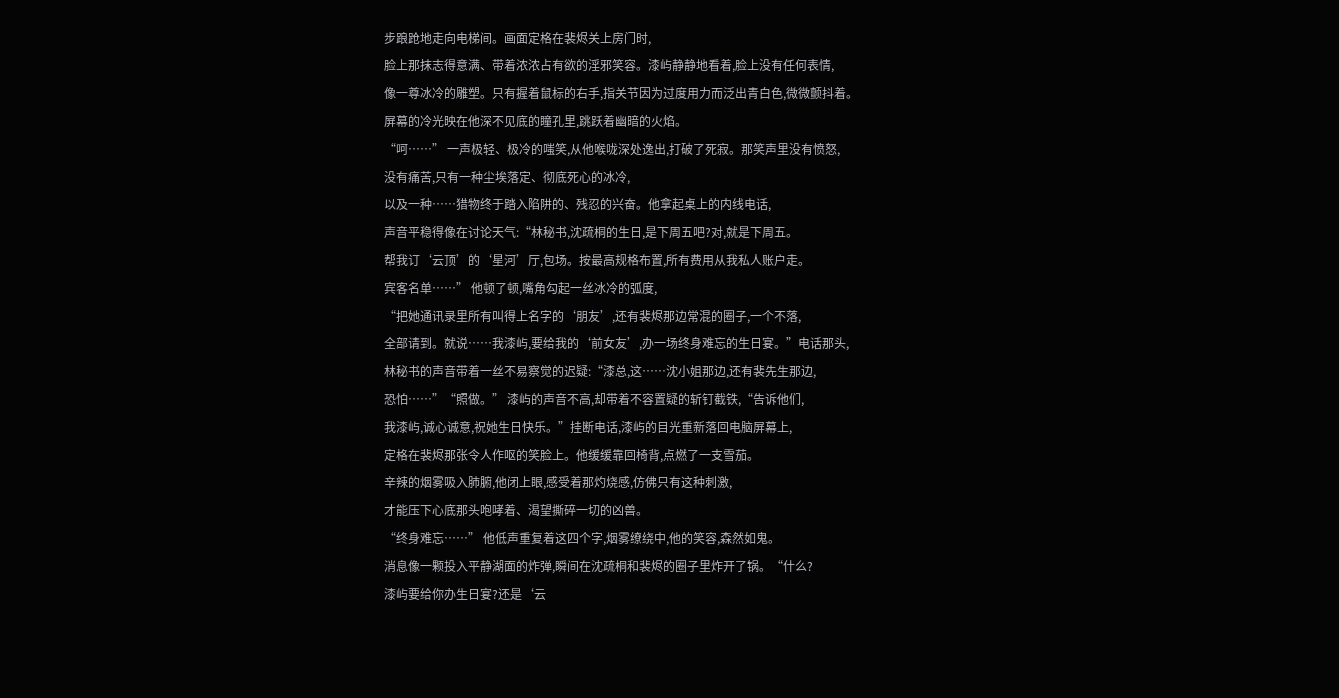步踉跄地走向电梯间。画面定格在裴烬关上房门时,
脸上那抹志得意满、带着浓浓占有欲的淫邪笑容。漆屿静静地看着,脸上没有任何表情,
像一尊冰冷的雕塑。只有握着鼠标的右手,指关节因为过度用力而泛出青白色,微微颤抖着。
屏幕的冷光映在他深不见底的瞳孔里,跳跃着幽暗的火焰。
“呵……” 一声极轻、极冷的嗤笑,从他喉咙深处逸出,打破了死寂。那笑声里没有愤怒,
没有痛苦,只有一种尘埃落定、彻底死心的冰冷,
以及一种……猎物终于踏入陷阱的、残忍的兴奋。他拿起桌上的内线电话,
声音平稳得像在讨论天气:“林秘书,沈疏桐的生日,是下周五吧?对,就是下周五。
帮我订‘云顶’的‘星河’厅,包场。按最高规格布置,所有费用从我私人账户走。
宾客名单……” 他顿了顿,嘴角勾起一丝冰冷的弧度,
“把她通讯录里所有叫得上名字的‘朋友’,还有裴烬那边常混的圈子,一个不落,
全部请到。就说……我漆屿,要给我的‘前女友’,办一场终身难忘的生日宴。”电话那头,
林秘书的声音带着一丝不易察觉的迟疑:“漆总,这……沈小姐那边,还有裴先生那边,
恐怕……”“照做。” 漆屿的声音不高,却带着不容置疑的斩钉截铁,“告诉他们,
我漆屿,诚心诚意,祝她生日快乐。”挂断电话,漆屿的目光重新落回电脑屏幕上,
定格在裴烬那张令人作呕的笑脸上。他缓缓靠回椅背,点燃了一支雪茄。
辛辣的烟雾吸入肺腑,他闭上眼,感受着那灼烧感,仿佛只有这种刺激,
才能压下心底那头咆哮着、渴望撕碎一切的凶兽。
“终身难忘……” 他低声重复着这四个字,烟雾缭绕中,他的笑容,森然如鬼。
消息像一颗投入平静湖面的炸弹,瞬间在沈疏桐和裴烬的圈子里炸开了锅。“什么?
漆屿要给你办生日宴?还是‘云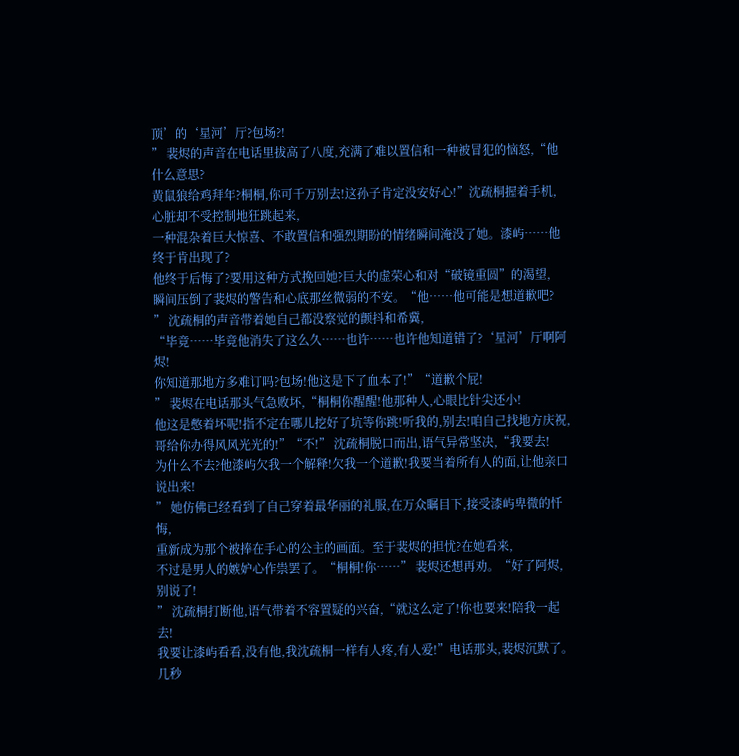顶’的‘星河’厅?包场?!
” 裴烬的声音在电话里拔高了八度,充满了难以置信和一种被冒犯的恼怒,“他什么意思?
黄鼠狼给鸡拜年?桐桐,你可千万别去!这孙子肯定没安好心!”沈疏桐握着手机,
心脏却不受控制地狂跳起来,
一种混杂着巨大惊喜、不敢置信和强烈期盼的情绪瞬间淹没了她。漆屿……他终于肯出现了?
他终于后悔了?要用这种方式挽回她?巨大的虚荣心和对“破镜重圆”的渴望,
瞬间压倒了裴烬的警告和心底那丝微弱的不安。“他……他可能是想道歉吧?
” 沈疏桐的声音带着她自己都没察觉的颤抖和希冀,
“毕竟……毕竟他消失了这么久……也许……也许他知道错了?‘星河’厅啊阿烬!
你知道那地方多难订吗?包场!他这是下了血本了!”“道歉个屁!
” 裴烬在电话那头气急败坏,“桐桐你醒醒!他那种人,心眼比针尖还小!
他这是憋着坏呢!指不定在哪儿挖好了坑等你跳!听我的,别去!咱自己找地方庆祝,
哥给你办得风风光光的!”“不!” 沈疏桐脱口而出,语气异常坚决,“我要去!
为什么不去?他漆屿欠我一个解释!欠我一个道歉!我要当着所有人的面,让他亲口说出来!
” 她仿佛已经看到了自己穿着最华丽的礼服,在万众瞩目下,接受漆屿卑微的忏悔,
重新成为那个被捧在手心的公主的画面。至于裴烬的担忧?在她看来,
不过是男人的嫉妒心作祟罢了。“桐桐!你……” 裴烬还想再劝。“好了阿烬,别说了!
” 沈疏桐打断他,语气带着不容置疑的兴奋,“就这么定了!你也要来!陪我一起去!
我要让漆屿看看,没有他,我沈疏桐一样有人疼,有人爱!”电话那头,裴烬沉默了。
几秒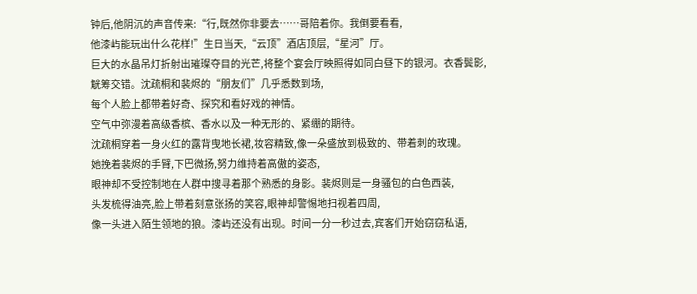钟后,他阴沉的声音传来:“行,既然你非要去……哥陪着你。我倒要看看,
他漆屿能玩出什么花样!”生日当天,“云顶”酒店顶层,“星河”厅。
巨大的水晶吊灯折射出璀璨夺目的光芒,将整个宴会厅映照得如同白昼下的银河。衣香鬓影,
觥筹交错。沈疏桐和裴烬的“朋友们”几乎悉数到场,
每个人脸上都带着好奇、探究和看好戏的神情。
空气中弥漫着高级香槟、香水以及一种无形的、紧绷的期待。
沈疏桐穿着一身火红的露背曳地长裙,妆容精致,像一朵盛放到极致的、带着刺的玫瑰。
她挽着裴烬的手臂,下巴微扬,努力维持着高傲的姿态,
眼神却不受控制地在人群中搜寻着那个熟悉的身影。裴烬则是一身骚包的白色西装,
头发梳得油亮,脸上带着刻意张扬的笑容,眼神却警惕地扫视着四周,
像一头进入陌生领地的狼。漆屿还没有出现。时间一分一秒过去,宾客们开始窃窃私语,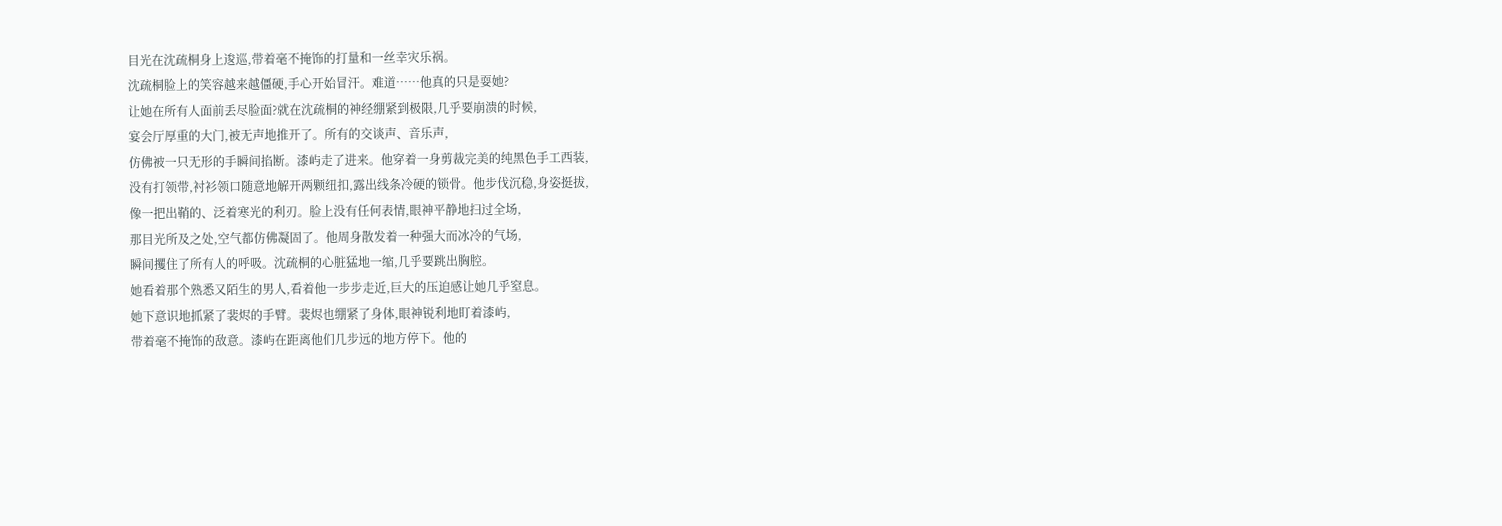目光在沈疏桐身上逡巡,带着毫不掩饰的打量和一丝幸灾乐祸。
沈疏桐脸上的笑容越来越僵硬,手心开始冒汗。难道……他真的只是耍她?
让她在所有人面前丢尽脸面?就在沈疏桐的神经绷紧到极限,几乎要崩溃的时候,
宴会厅厚重的大门,被无声地推开了。所有的交谈声、音乐声,
仿佛被一只无形的手瞬间掐断。漆屿走了进来。他穿着一身剪裁完美的纯黑色手工西装,
没有打领带,衬衫领口随意地解开两颗纽扣,露出线条冷硬的锁骨。他步伐沉稳,身姿挺拔,
像一把出鞘的、泛着寒光的利刃。脸上没有任何表情,眼神平静地扫过全场,
那目光所及之处,空气都仿佛凝固了。他周身散发着一种强大而冰冷的气场,
瞬间攫住了所有人的呼吸。沈疏桐的心脏猛地一缩,几乎要跳出胸腔。
她看着那个熟悉又陌生的男人,看着他一步步走近,巨大的压迫感让她几乎窒息。
她下意识地抓紧了裴烬的手臂。裴烬也绷紧了身体,眼神锐利地盯着漆屿,
带着毫不掩饰的敌意。漆屿在距离他们几步远的地方停下。他的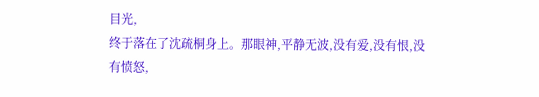目光,
终于落在了沈疏桐身上。那眼神,平静无波,没有爱,没有恨,没有愤怒,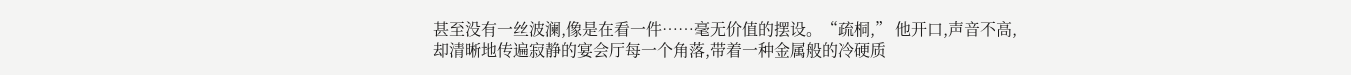甚至没有一丝波澜,像是在看一件……毫无价值的摆设。“疏桐,” 他开口,声音不高,
却清晰地传遍寂静的宴会厅每一个角落,带着一种金属般的冷硬质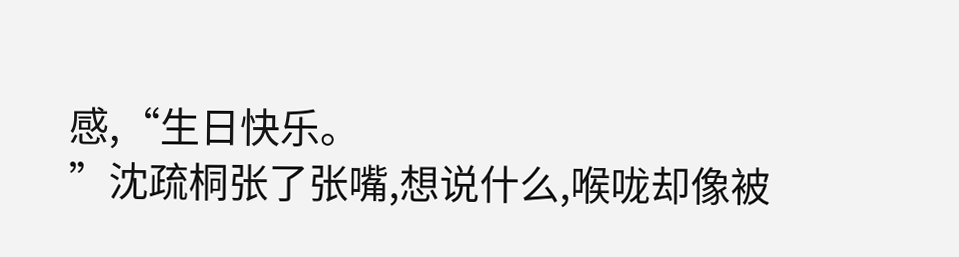感,“生日快乐。
”沈疏桐张了张嘴,想说什么,喉咙却像被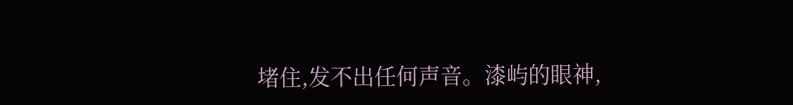堵住,发不出任何声音。漆屿的眼神,